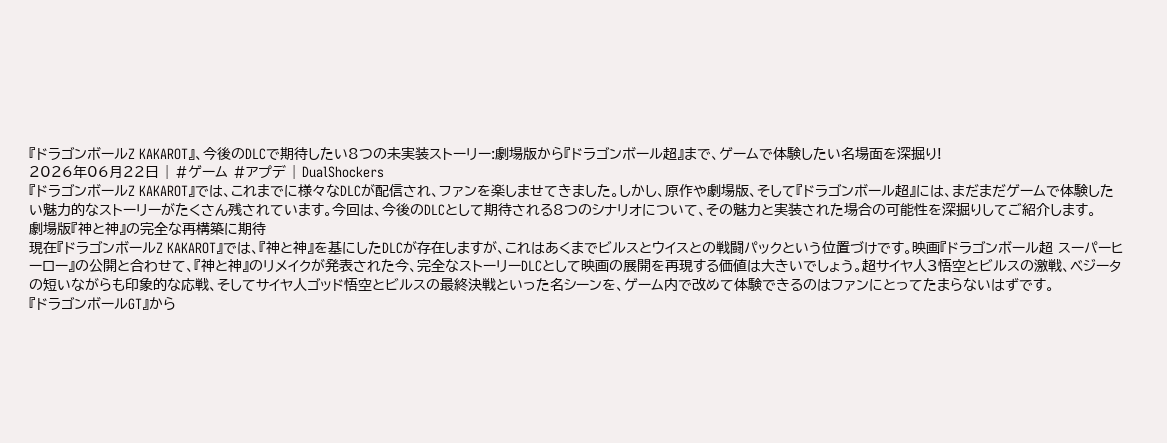『ドラゴンボールZ KAKAROT』、今後のDLCで期待したい8つの未実装ストーリー:劇場版から『ドラゴンボール超』まで、ゲームで体験したい名場面を深掘り!
2026年06月22日 | #ゲーム #アプデ | DualShockers
『ドラゴンボールZ KAKAROT』では、これまでに様々なDLCが配信され、ファンを楽しませてきました。しかし、原作や劇場版、そして『ドラゴンボール超』には、まだまだゲームで体験したい魅力的なストーリーがたくさん残されています。今回は、今後のDLCとして期待される8つのシナリオについて、その魅力と実装された場合の可能性を深掘りしてご紹介します。
劇場版『神と神』の完全な再構築に期待
現在『ドラゴンボールZ KAKAROT』では、『神と神』を基にしたDLCが存在しますが、これはあくまでビルスとウイスとの戦闘パックという位置づけです。映画『ドラゴンボール超 スーパーヒーロー』の公開と合わせて、『神と神』のリメイクが発表された今、完全なストーリーDLCとして映画の展開を再現する価値は大きいでしょう。超サイヤ人3悟空とビルスの激戦、ベジータの短いながらも印象的な応戦、そしてサイヤ人ゴッド悟空とビルスの最終決戦といった名シーンを、ゲーム内で改めて体験できるのはファンにとってたまらないはずです。
『ドラゴンボールGT』から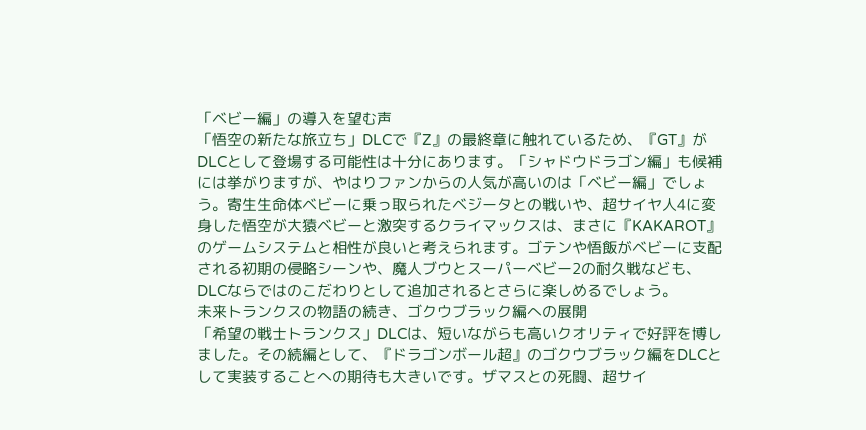「ベビー編」の導入を望む声
「悟空の新たな旅立ち」DLCで『Z』の最終章に触れているため、『GT』がDLCとして登場する可能性は十分にあります。「シャドウドラゴン編」も候補には挙がりますが、やはりファンからの人気が高いのは「ベビー編」でしょう。寄生生命体ベビーに乗っ取られたベジータとの戦いや、超サイヤ人4に変身した悟空が大猿ベビーと激突するクライマックスは、まさに『KAKAROT』のゲームシステムと相性が良いと考えられます。ゴテンや悟飯がベビーに支配される初期の侵略シーンや、魔人ブウとスーパーベビー2の耐久戦なども、DLCならではのこだわりとして追加されるとさらに楽しめるでしょう。
未来トランクスの物語の続き、ゴクウブラック編への展開
「希望の戦士トランクス」DLCは、短いながらも高いクオリティで好評を博しました。その続編として、『ドラゴンボール超』のゴクウブラック編をDLCとして実装することへの期待も大きいです。ザマスとの死闘、超サイ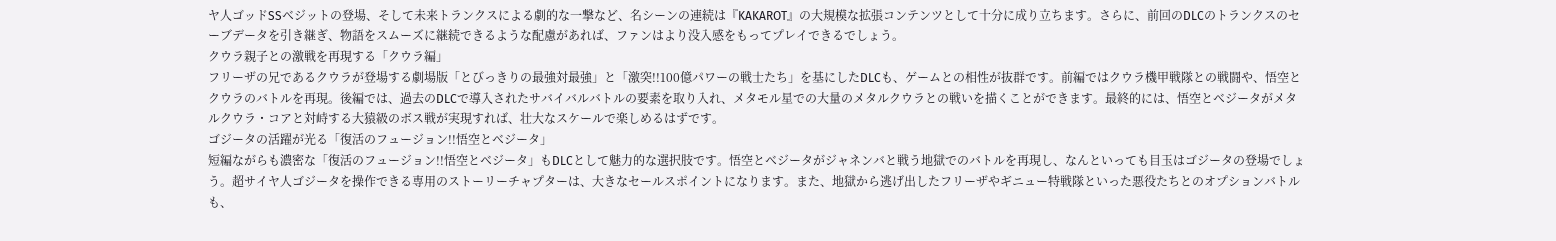ヤ人ゴッドSSベジットの登場、そして未来トランクスによる劇的な一撃など、名シーンの連続は『KAKAROT』の大規模な拡張コンテンツとして十分に成り立ちます。さらに、前回のDLCのトランクスのセーブデータを引き継ぎ、物語をスムーズに継続できるような配慮があれば、ファンはより没入感をもってプレイできるでしょう。
クウラ親子との激戦を再現する「クウラ編」
フリーザの兄であるクウラが登場する劇場版「とびっきりの最強対最強」と「激突!!100億パワーの戦士たち」を基にしたDLCも、ゲームとの相性が抜群です。前編ではクウラ機甲戦隊との戦闘や、悟空とクウラのバトルを再現。後編では、過去のDLCで導入されたサバイバルバトルの要素を取り入れ、メタモル星での大量のメタルクウラとの戦いを描くことができます。最終的には、悟空とベジータがメタルクウラ・コアと対峙する大猿級のボス戦が実現すれば、壮大なスケールで楽しめるはずです。
ゴジータの活躍が光る「復活のフュージョン!!悟空とベジータ」
短編ながらも濃密な「復活のフュージョン!!悟空とベジータ」もDLCとして魅力的な選択肢です。悟空とベジータがジャネンバと戦う地獄でのバトルを再現し、なんといっても目玉はゴジータの登場でしょう。超サイヤ人ゴジータを操作できる専用のストーリーチャプターは、大きなセールスポイントになります。また、地獄から逃げ出したフリーザやギニュー特戦隊といった悪役たちとのオプションバトルも、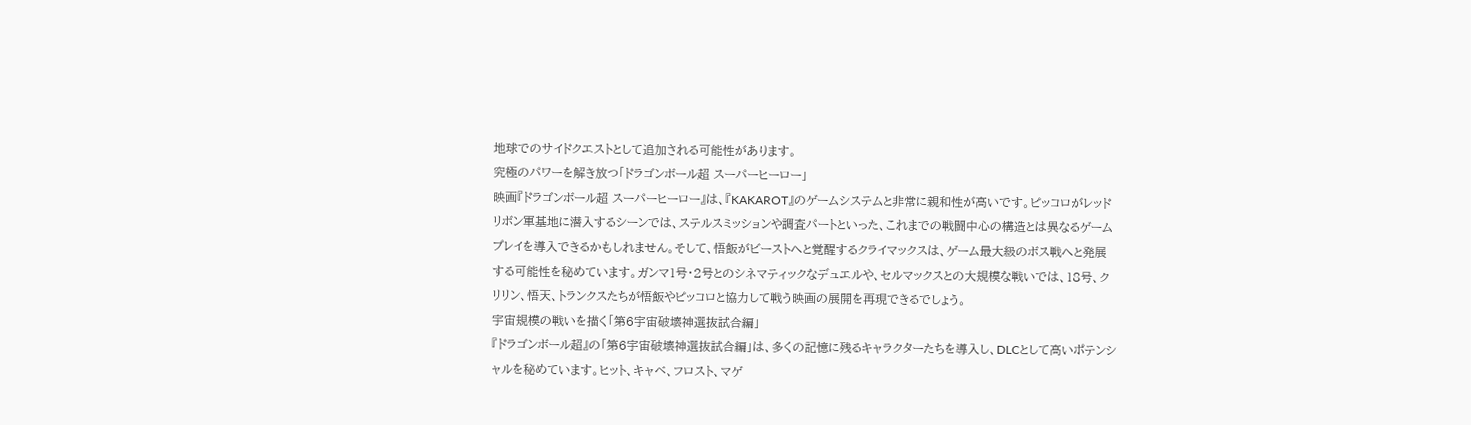地球でのサイドクエストとして追加される可能性があります。
究極のパワーを解き放つ「ドラゴンボール超 スーパーヒーロー」
映画『ドラゴンボール超 スーパーヒーロー』は、『KAKAROT』のゲームシステムと非常に親和性が高いです。ピッコロがレッドリボン軍基地に潜入するシーンでは、ステルスミッションや調査パートといった、これまでの戦闘中心の構造とは異なるゲームプレイを導入できるかもしれません。そして、悟飯がビーストへと覚醒するクライマックスは、ゲーム最大級のボス戦へと発展する可能性を秘めています。ガンマ1号・2号とのシネマティックなデュエルや、セルマックスとの大規模な戦いでは、18号、クリリン、悟天、トランクスたちが悟飯やピッコロと協力して戦う映画の展開を再現できるでしょう。
宇宙規模の戦いを描く「第6宇宙破壊神選抜試合編」
『ドラゴンボール超』の「第6宇宙破壊神選抜試合編」は、多くの記憶に残るキャラクターたちを導入し、DLCとして高いポテンシャルを秘めています。ヒット、キャベ、フロスト、マゲ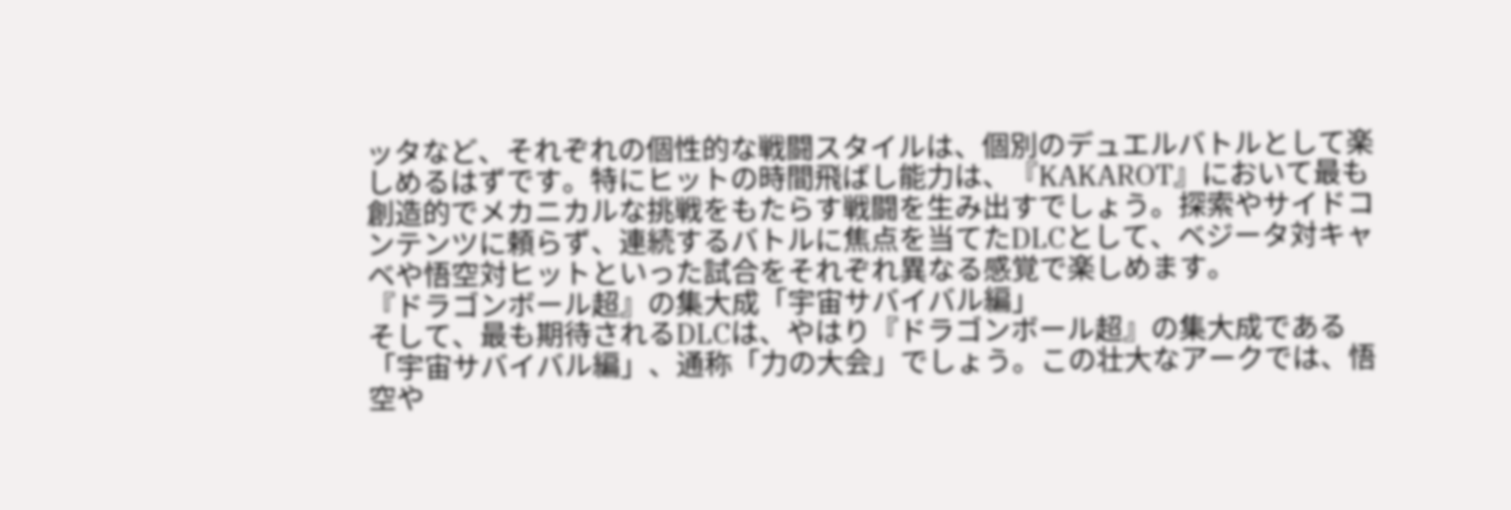ッタなど、それぞれの個性的な戦闘スタイルは、個別のデュエルバトルとして楽しめるはずです。特にヒットの時間飛ばし能力は、『KAKAROT』において最も創造的でメカニカルな挑戦をもたらす戦闘を生み出すでしょう。探索やサイドコンテンツに頼らず、連続するバトルに焦点を当てたDLCとして、ベジータ対キャベや悟空対ヒットといった試合をそれぞれ異なる感覚で楽しめます。
『ドラゴンボール超』の集大成「宇宙サバイバル編」
そして、最も期待されるDLCは、やはり『ドラゴンボール超』の集大成である「宇宙サバイバル編」、通称「力の大会」でしょう。この壮大なアークでは、悟空や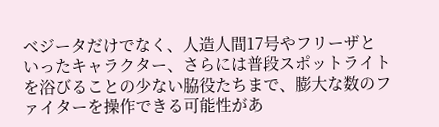ベジータだけでなく、人造人間17号やフリーザといったキャラクター、さらには普段スポットライトを浴びることの少ない脇役たちまで、膨大な数のファイターを操作できる可能性があ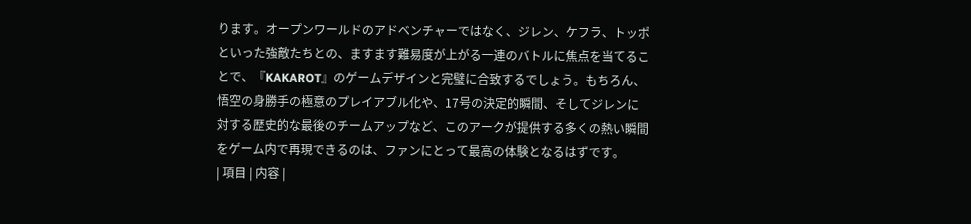ります。オープンワールドのアドベンチャーではなく、ジレン、ケフラ、トッポといった強敵たちとの、ますます難易度が上がる一連のバトルに焦点を当てることで、『KAKAROT』のゲームデザインと完璧に合致するでしょう。もちろん、悟空の身勝手の極意のプレイアブル化や、17号の決定的瞬間、そしてジレンに対する歴史的な最後のチームアップなど、このアークが提供する多くの熱い瞬間をゲーム内で再現できるのは、ファンにとって最高の体験となるはずです。
| 項目 | 内容 |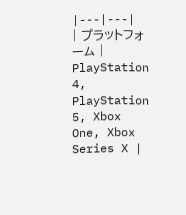|---|---|
| プラットフォーム | PlayStation 4, PlayStation 5, Xbox One, Xbox Series X |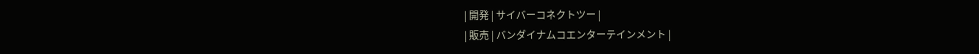| 開発 | サイバーコネクトツー |
| 販売 | バンダイナムコエンターテインメント |